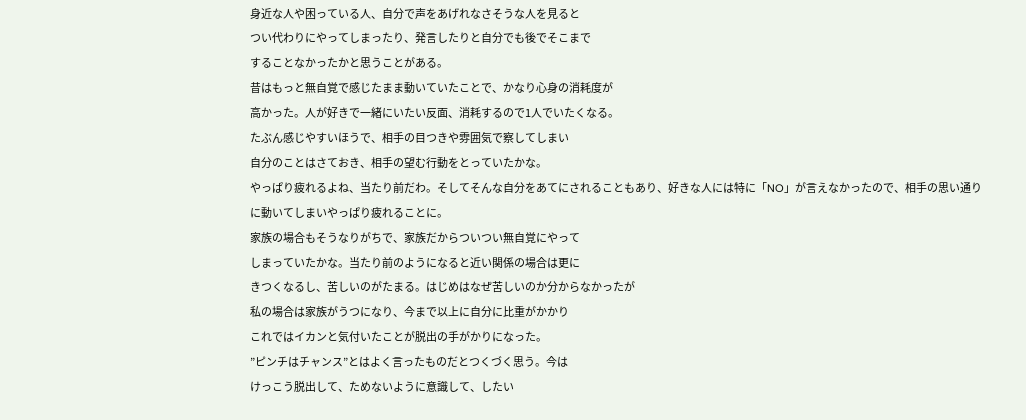身近な人や困っている人、自分で声をあげれなさそうな人を見ると
つい代わりにやってしまったり、発言したりと自分でも後でそこまで
することなかったかと思うことがある。
昔はもっと無自覚で感じたまま動いていたことで、かなり心身の消耗度が
高かった。人が好きで一緒にいたい反面、消耗するので1人でいたくなる。
たぶん感じやすいほうで、相手の目つきや雰囲気で察してしまい
自分のことはさておき、相手の望む行動をとっていたかな。
やっぱり疲れるよね、当たり前だわ。そしてそんな自分をあてにされることもあり、好きな人には特に「NO」が言えなかったので、相手の思い通りに動いてしまいやっぱり疲れることに。
家族の場合もそうなりがちで、家族だからついつい無自覚にやって
しまっていたかな。当たり前のようになると近い関係の場合は更に
きつくなるし、苦しいのがたまる。はじめはなぜ苦しいのか分からなかったが
私の場合は家族がうつになり、今まで以上に自分に比重がかかり
これではイカンと気付いたことが脱出の手がかりになった。
”ピンチはチャンス”とはよく言ったものだとつくづく思う。今は
けっこう脱出して、ためないように意識して、したい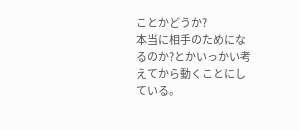ことかどうか?
本当に相手のためになるのか?とかいっかい考えてから動くことにしている。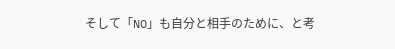そして「NO」も自分と相手のために、と考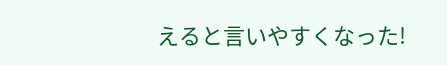えると言いやすくなった!